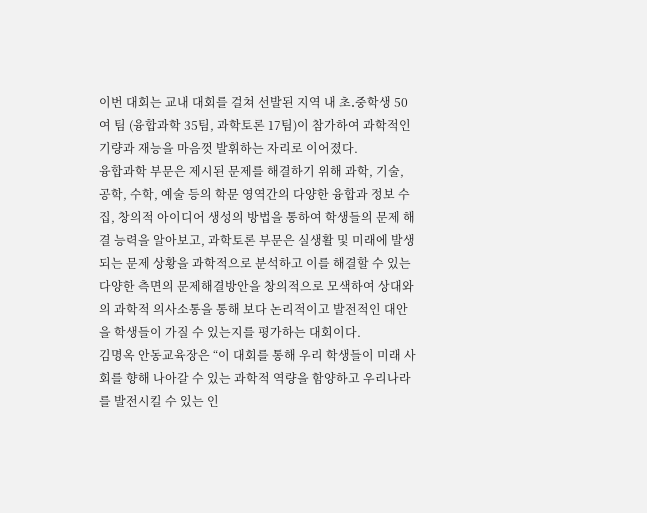이번 대회는 교내 대회를 걸쳐 선발된 지역 내 초․중학생 50여 팀 (융합과학 35팀, 과학토론 17팀)이 참가하여 과학적인 기량과 재능을 마음껏 발휘하는 자리로 이어졌다.
융합과학 부문은 제시된 문제를 해결하기 위해 과학, 기술, 공학, 수학, 예술 등의 학문 영역간의 다양한 융합과 정보 수집, 창의적 아이디어 생성의 방법을 통하여 학생들의 문제 해결 능력을 알아보고, 과학토론 부문은 실생활 및 미래에 발생되는 문제 상황을 과학적으로 분석하고 이를 해결할 수 있는 다양한 측면의 문제해결방안을 창의적으로 모색하여 상대와의 과학적 의사소통을 통해 보다 논리적이고 발전적인 대안을 학생들이 가질 수 있는지를 평가하는 대회이다.
김명옥 안동교육장은 “이 대회를 통해 우리 학생들이 미래 사회를 향해 나아갈 수 있는 과학적 역량을 함양하고 우리나라를 발전시킬 수 있는 인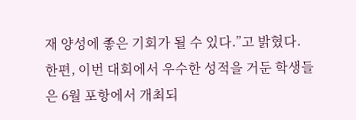재 양성에 좋은 기회가 될 수 있다.”고 밝혔다.
한편, 이번 대회에서 우수한 성적을 거둔 학생들은 6월 포항에서 개최되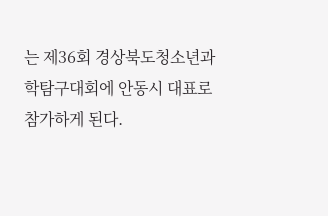는 제36회 경상북도청소년과학탐구대회에 안동시 대표로 참가하게 된다.